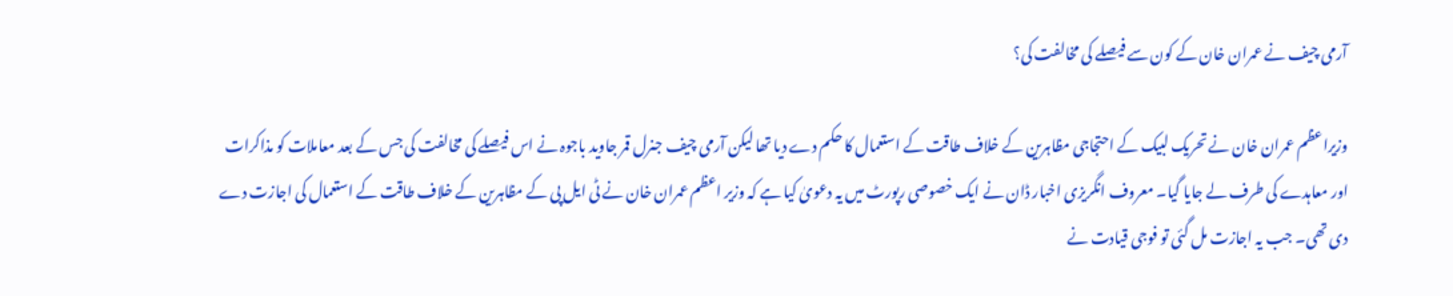آرمی چیف نے عمران خان کے کون سے فیصلے کی مخالفت کی؟

وزیراعظم عمران خان نے تحریک لبیک کے احتجاجی مظاہرین کے خلاف طاقت کے استعمال کا حکم دے دیا تھا لیکن آرمی چیف جنرل قمر جاوید باجوہ نے اس فیصلے کی مخالفت کی جس کے بعد معاملات کو مذاکرات اور معاہدے کی طرف لے جایا گیا۔ معروف انگریزی اخبار ڈان نے ایک خصوصی رپورٹ میں یہ دعویٰ کیا ہے کہ وزیر اعظم عمران خان نے ٹی ایل پی کے مظاہرین کے خلاف طاقت کے استعمال کی اجازت دے دی تھی۔ جب یہ اجازت مل گئی تو فوجی قیادت نے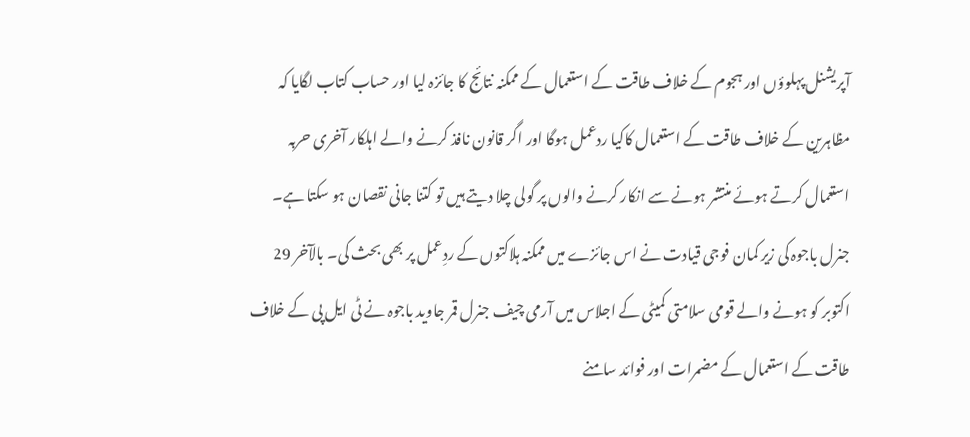آپریشنل پہلوؤں اور ہجوم کے خلاف طاقت کے استعمال کے ممکنہ نتائج کا جائزہ لیا اور حساب کتاب لگایا کہ مظاہرین کے خلاف طاقت کے استعمال کاکیا ردعمل ہوگا اور اگر قانون نافذ کرنے والے اہلکار آخری حربہ استعمال کرتے ہوئے منتشر ہونے سے انکار کرنے والوں پر گولی چلا دیتے ہیں تو کتنا جانی نقصان ہو سکتا ہے۔ جنرل باجوہ کی زیر کمان فوجی قیادت نے اس جائزے میں ممکنہ ہلاکتوں کے ردِعمل پر بھی بحث کی۔ بالآخر 29 اکتوبر کو ہونے والے قومی سلامتی کمیٹی کے اجلاس میں آرمی چیف جنرل قمر جاوید باجوہ نے ٹی ایل پی کے خلاف طاقت کے استعمال کے مضمرات اور فوائد سامنے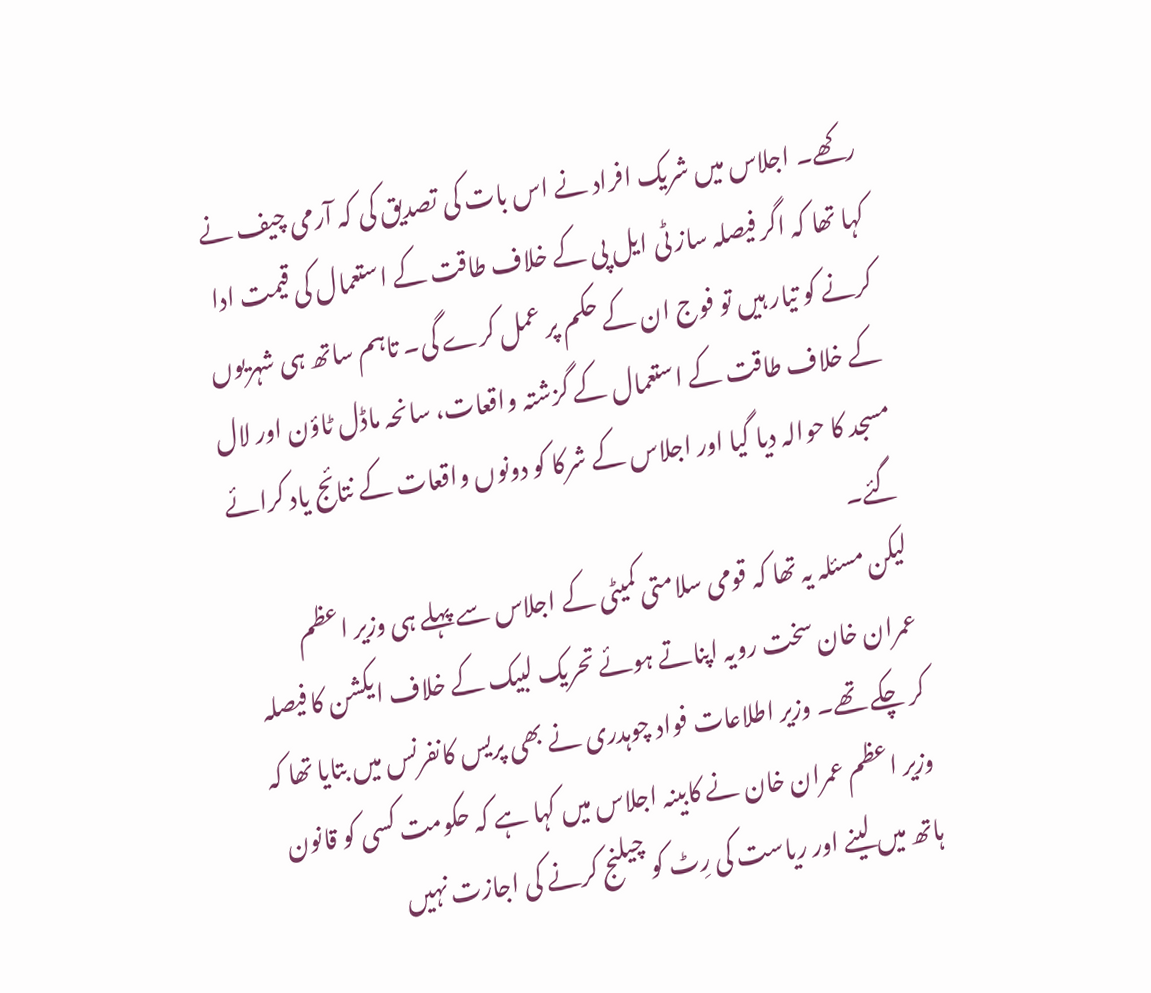رکھے۔ اجلاس میں شریک افراد نے اس بات کی تصدیق کی کہ آرمی چیف نے کہا تھا کہ اگر فیصلہ ساز ٹی ایل پی کے خلاف طاقت کے استعمال کی قیمت ادا کرنے کو تیار ہیں تو فوج ان کے حکم پر عمل کرے گی۔ تاہم ساتھ ہی شہریوں کے خلاف طاقت کے استعمال کے گزشتہ واقعات، سانحہ ماڈل ٹاؤن اور لال مسجد کا حوالہ دیا گیا اور اجلاس کے شرکا کو دونوں واقعات کے نتائج یاد کرائے گئے۔
لیکن مسئلہ یہ تھا کہ قومی سلامتی کمیٹی کے اجلاس سے پہلے ہی وزیر اعظم عمران خان سخت رویہ اپناتے ہوئے تحریک لبیک کے خلاف ایکشن کا فیصلہ کر چکے تھے۔ وزیر اطلاعات فواد چوہدری نے بھی پریس کانفرنس میں بتایا تھا کہ وزیر اعظم عمران خان نے کابینہ اجلاس میں کہا ہے کہ حکومت کسی کو قانون ہاتھ میں لینے اور ریاست کی رِٹ کو چیلنج کرنے کی اجازت نہیں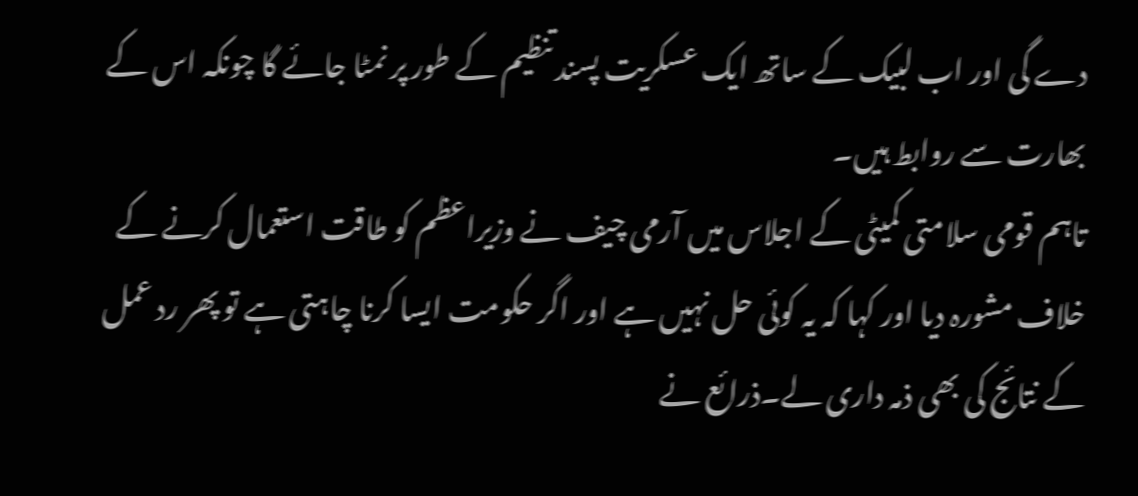دے گی اور اب لبیک کے ساتھ ایک عسکریت پسند تنظیم کے طور پر نمٹا جائے گا چونکہ اس کے بھارت سے روابط ہیں۔
تاہم قومی سلامتی کمیٹی کے اجلاس میں آرمی چیف نے وزیراعظم کو طاقت استعمال کرنے کے خلاف مشورہ دیا اور کہا کہ یہ کوئی حل نہیں ہے اور اگر حکومت ایسا کرنا چاہتی ہے تو پھر رد عمل کے نتائج کی بھی ذمہ داری لے۔ذرائع نے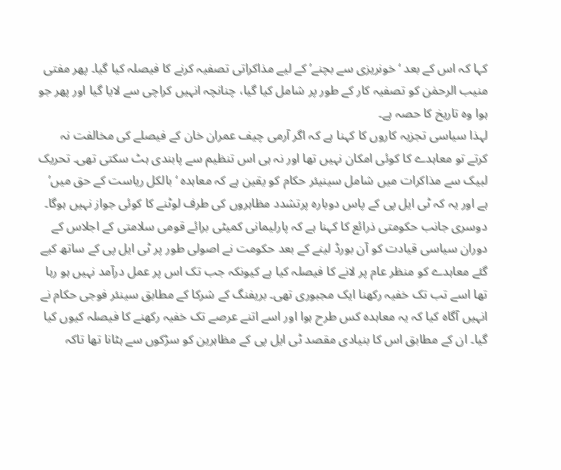کہا کہ اس کے بعد ‘خونریزی سے بچنے’ کے لیے مذاکراتی تصفیہ کرنے کا فیصلہ کیا گیا۔ پھر مفتی منیب الرحمٰن کو تصفیہ کار کے طور پر شامل کیا گیا، چنانچہ انہیں کراچی سے لایا گیا اور پھر جو ہوا وہ تاریخ کا حصہ ہے۔
لہذا سیاسی تجزیہ کاروں کا کہنا ہے کہ اگر آرمی چیف عمران خان کے فیصلے کی مخالفت نہ کرتے تو معاہدے کا کوئی امکان نہیں تھا اور نہ ہی اس تنظیم سے پابندی ہٹ سکتی تھی۔ تحریک لبیک سے مذاکرات میں شامل سینیئر حکام کو یقین ہے کہ معاہدہ ‘بالکل ریاست کے حق میں’ ہے اور یہ کہ ٹی ایل پی کے پاس دوبارہ پرتشدد مظاہروں کی طرف لوٹنے کا کوئی جواز نہیں ہوگا۔
دوسری جانب حکومتی ذرائع کا کہنا ہے کہ پارلیمانی کمیٹی برائے قومی سلامتی کے اجلاس کے دوران سیاسی قیادت کو آن بورڈ لینے کے بعد حکومت نے اصولی طور پر ٹی ایل پی کے ساتھ کیے گئے معاہدے کو منظر عام پر لانے کا فیصلہ کیا ہے کیونکہ جب تک اس پر عمل درآمد نہیں ہو رہا تھا اسے تب تک خفیہ رکھنا ایک مجبوری تھی۔ بریفنگ کے شرکا کے مطابق سینئر فوجی حکام نے انہیں آگاہ کیا کہ یہ معاہدہ کس طرح ہوا اور اسے اتنے عرصے تک خفیہ رکھنے کا فیصلہ کیوں کیا گیا۔ ان کے مطابق اس کا بنیادی مقصد ٹی ایل پی کے مظاہرین کو سڑکوں سے ہٹانا تھا تاکہ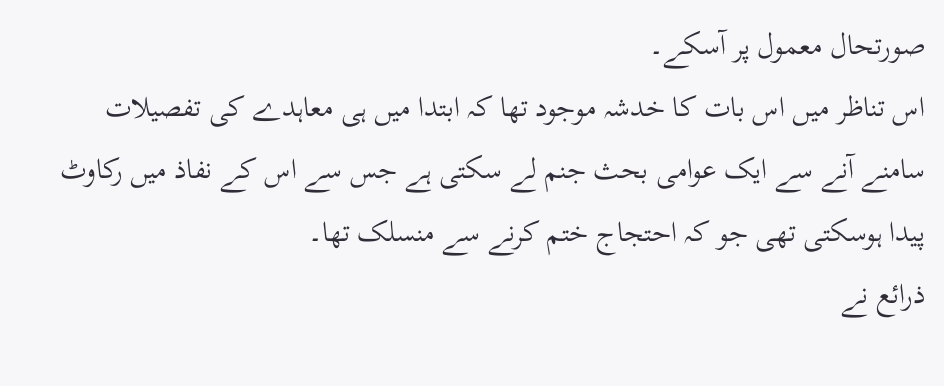صورتحال معمول پر آسکے۔
اس تناظر میں اس بات کا خدشہ موجود تھا کہ ابتدا میں ہی معاہدے کی تفصیلات سامنے آنے سے ایک عوامی بحث جنم لے سکتی ہے جس سے اس کے نفاذ میں رکاوٹ پیدا ہوسکتی تھی جو کہ احتجاج ختم کرنے سے منسلک تھا۔
ذرائع نے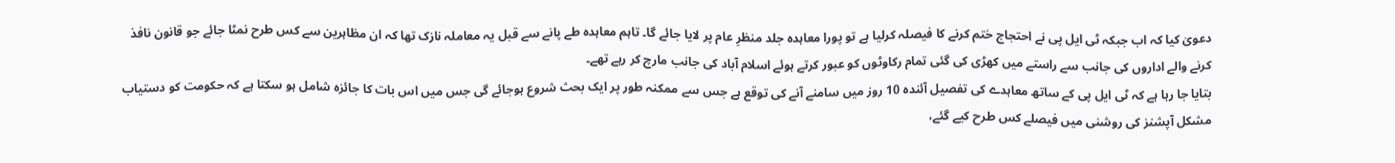دعویٰ کیا کہ اب جبکہ ٹی ایل پی نے احتجاج ختم کرنے کا فیصلہ کرلیا ہے تو پورا معاہدہ جلد منظرِ عام پر لایا جائے گا۔ تاہم معاہدہ طے پانے سے قبل یہ معاملہ نازک تھا کہ ان مظاہرین سے کس طرح نمٹا جائے جو قانون نافذ کرنے والے اداروں کی جانب سے راستے میں کھڑی کی گئی تمام رکاوٹوں کو عبور کرتے ہوئے اسلام آباد کی جانب مارچ کر رہے تھے۔
بتایا جا رہا ہے کہ ٹی ایل پی کے ساتھ معاہدے کی تفصیل آئندہ 10 روز میں سامنے آنے کی توقع ہے جس سے ممکنہ طور پر ایک بحث شروع ہوجائے گی جس میں اس بات کا جائزہ شامل ہو سکتا ہے کہ حکومت کو دستیاب مشکل آپشنز کی روشنی میں فیصلے کس طرح کیے گئے،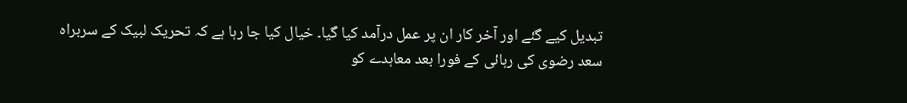تبدیل کیے گئے اور آخر کار ان پر عمل درآمد کیا گیا۔ خیال کیا جا رہا ہے کہ تحریک لبیک کے سربراہ سعد رضوی کی رہائی کے فورا بعد معاہدے کو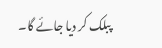پبلک کر دیا جائے گا۔